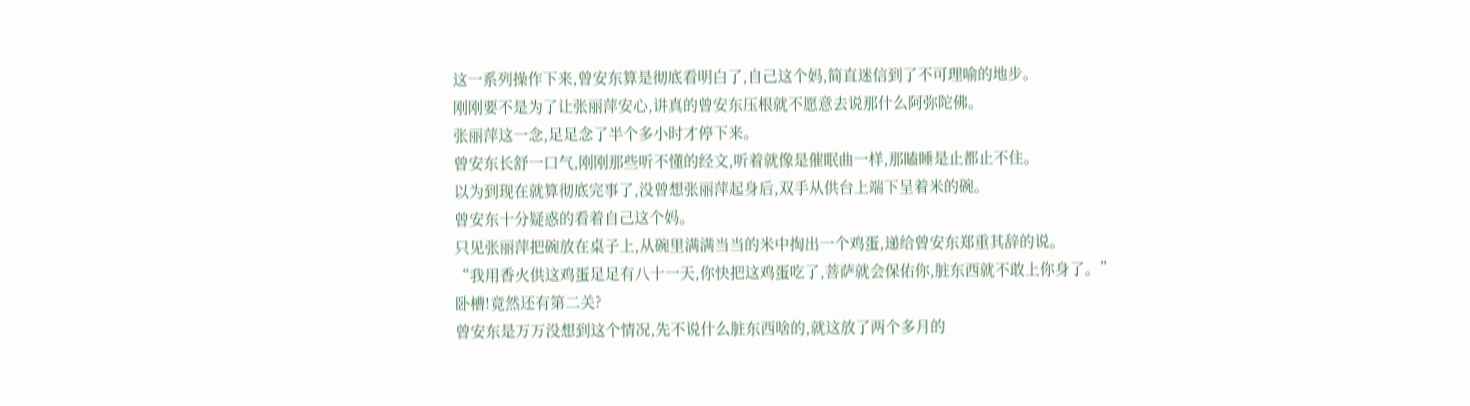这一系列操作下来,曾安东算是彻底看明白了,自己这个妈,简直迷信到了不可理喻的地步。
刚刚要不是为了让张丽萍安心,讲真的曾安东压根就不愿意去说那什么阿弥陀佛。
张丽萍这一念,足足念了半个多小时才停下来。
曾安东长舒一口气,刚刚那些听不懂的经文,听着就像是催眠曲一样,那瞌睡是止都止不住。
以为到现在就算彻底完事了,没曾想张丽萍起身后,双手从供台上端下呈着米的碗。
曾安东十分疑惑的看着自己这个妈。
只见张丽萍把碗放在桌子上,从碗里满满当当的米中掏出一个鸡蛋,递给曾安东郑重其辞的说。
“我用香火供这鸡蛋足足有八十一天,你快把这鸡蛋吃了,菩萨就会保佑你,脏东西就不敢上你身了。”
卧槽!竟然还有第二关?
曾安东是万万没想到这个情况,先不说什么脏东西啥的,就这放了两个多月的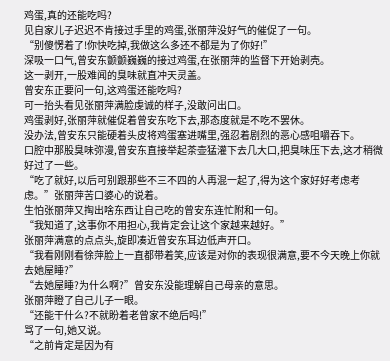鸡蛋,真的还能吃吗?
见自家儿子迟迟不肯接过手里的鸡蛋,张丽萍没好气的催促了一句。
“别傻愣着了!你快吃掉,我做这么多还不都是为了你好!”
深吸一口气,曾安东颤颤巍巍的接过鸡蛋,在张丽萍的监督下开始剥壳。
这一剥开,一股难闻的臭味就直冲天灵盖。
曾安东正要问一句,这鸡蛋还能吃吗?
可一抬头看见张丽萍满脸虔诚的样子,没敢问出口。
鸡蛋剥好,张丽萍就催促着曾安东吃下去,那态度就是不吃不罢休。
没办法,曾安东只能硬着头皮将鸡蛋塞进嘴里,强忍着剧烈的恶心感咀嚼吞下。
口腔中那股臭味弥漫,曾安东直接举起茶壶猛灌下去几大口,把臭味压下去,这才稍微好过了一些。
“吃了就好,以后可别跟那些不三不四的人再混一起了,得为这个家好好考虑考虑。”张丽萍苦口婆心的说着。
生怕张丽萍又掏出啥东西让自己吃的曾安东连忙附和一句。
“我知道了,这事你不用担心,我肯定会让这个家越来越好。”
张丽萍满意的点点头,旋即凑近曾安东耳边低声开口。
“我看刚刚看徐萍脸上一直都带着笑,应该是对你的表现很满意,要不今天晚上你就去她屋睡?”
“去她屋睡?为什么啊?”曾安东没能理解自己母亲的意思。
张丽萍瞪了自己儿子一眼。
“还能干什么?不就盼着老曾家不绝后吗!”
骂了一句,她又说。
“之前肯定是因为有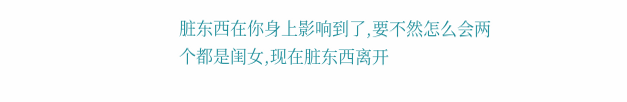脏东西在你身上影响到了,要不然怎么会两个都是闺女,现在脏东西离开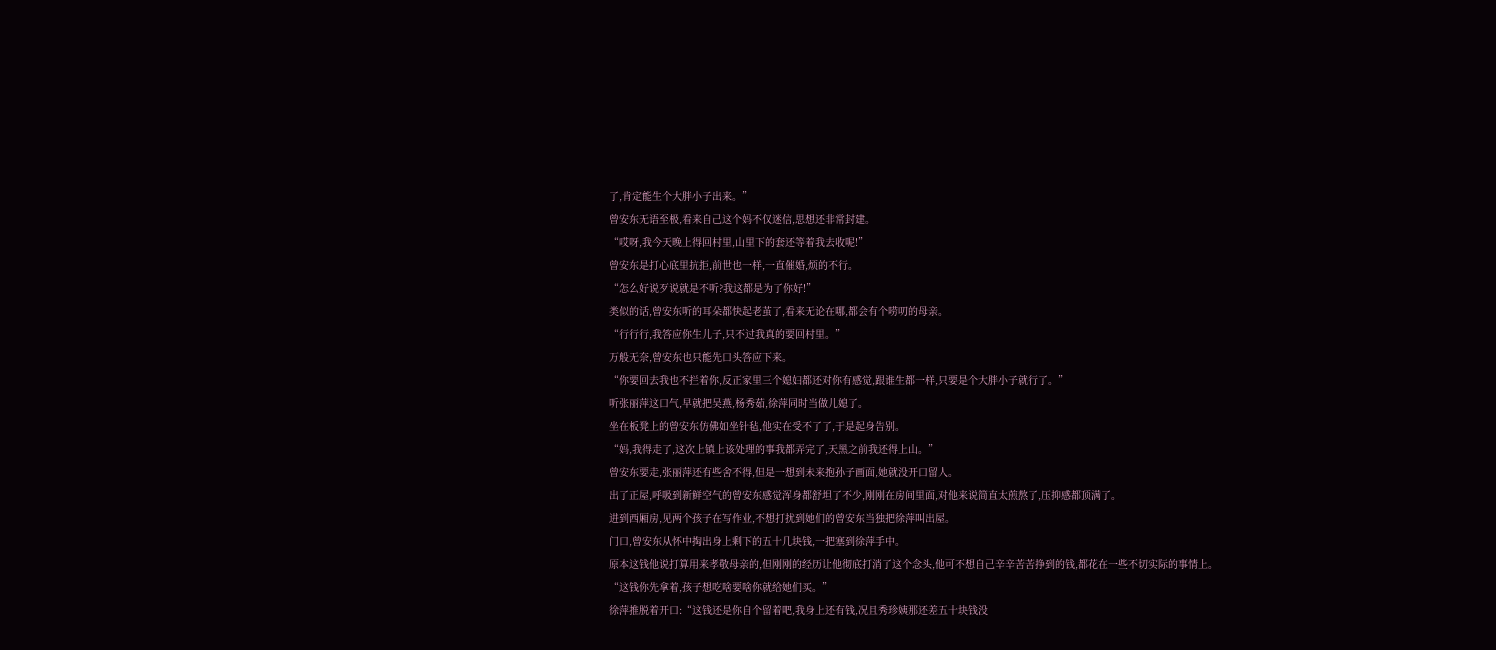了,肯定能生个大胖小子出来。”
曾安东无语至极,看来自己这个妈不仅迷信,思想还非常封建。
“哎呀,我今天晚上得回村里,山里下的套还等着我去收呢!”
曾安东是打心底里抗拒,前世也一样,一直催婚,烦的不行。
“怎么好说歹说就是不听?我这都是为了你好!”
类似的话,曾安东听的耳朵都快起老茧了,看来无论在哪,都会有个唠叨的母亲。
“行行行,我答应你生儿子,只不过我真的要回村里。”
万般无奈,曾安东也只能先口头答应下来。
“你要回去我也不拦着你,反正家里三个媳妇都还对你有感觉,跟谁生都一样,只要是个大胖小子就行了。”
听张丽萍这口气,早就把吴燕,杨秀茹,徐萍同时当做儿媳了。
坐在板凳上的曾安东仿佛如坐针毡,他实在受不了了,于是起身告别。
“妈,我得走了,这次上镇上该处理的事我都弄完了,天黑之前我还得上山。”
曾安东要走,张丽萍还有些舍不得,但是一想到未来抱孙子画面,她就没开口留人。
出了正屋,呼吸到新鲜空气的曾安东感觉浑身都舒坦了不少,刚刚在房间里面,对他来说简直太煎熬了,压抑感都顶满了。
进到西厢房,见两个孩子在写作业,不想打扰到她们的曾安东当独把徐萍叫出屋。
门口,曾安东从怀中掏出身上剩下的五十几块钱,一把塞到徐萍手中。
原本这钱他说打算用来孝敬母亲的,但刚刚的经历让他彻底打消了这个念头,他可不想自己辛辛苦苦挣到的钱,都花在一些不切实际的事情上。
“这钱你先拿着,孩子想吃啥要啥你就给她们买。”
徐萍推脱着开口:“这钱还是你自个留着吧,我身上还有钱,况且秀珍姨那还差五十块钱没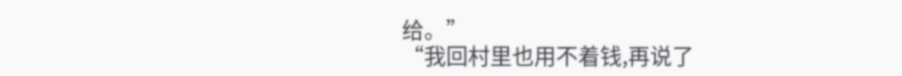给。”
“我回村里也用不着钱,再说了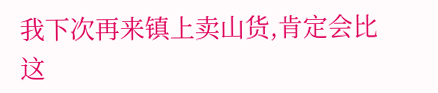我下次再来镇上卖山货,肯定会比这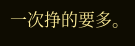一次挣的要多。